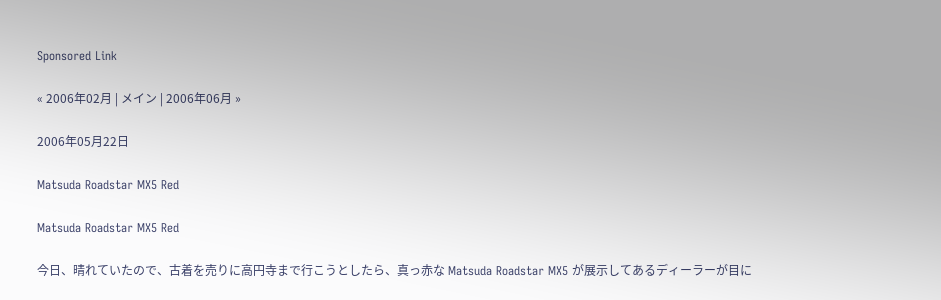Sponsored Link

« 2006年02月 | メイン | 2006年06月 »

2006年05月22日

Matsuda Roadstar MX5 Red

Matsuda Roadstar MX5 Red

今日、晴れていたので、古着を売りに高円寺まで行こうとしたら、真っ赤な Matsuda Roadstar MX5 が展示してあるディーラーが目に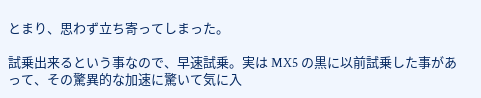とまり、思わず立ち寄ってしまった。

試乗出来るという事なので、早速試乗。実は MX5 の黒に以前試乗した事があって、その驚異的な加速に驚いて気に入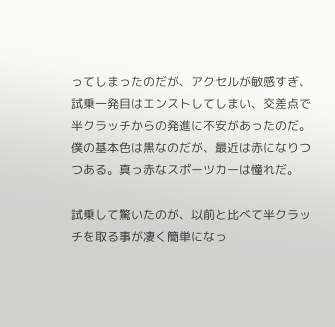ってしまったのだが、アクセルが敏感すぎ、試乗一発目はエンストしてしまい、交差点で半クラッチからの発進に不安があったのだ。僕の基本色は黒なのだが、最近は赤になりつつある。真っ赤なスポーツカーは憧れだ。

試乗して驚いたのが、以前と比べて半クラッチを取る事が凄く簡単になっ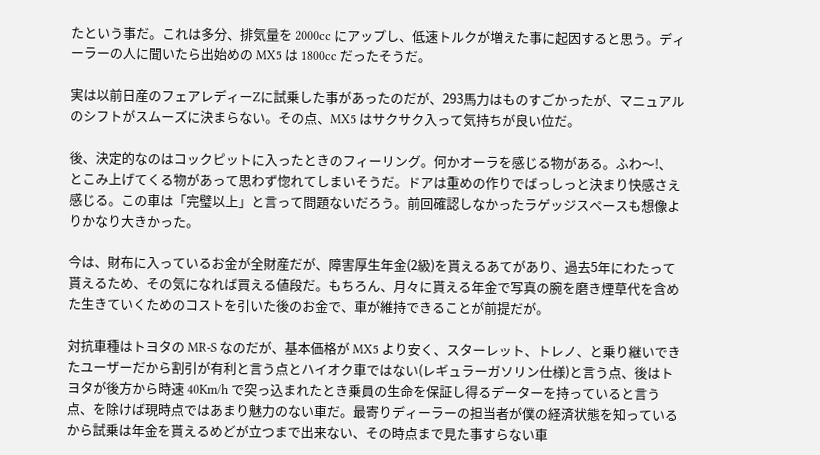たという事だ。これは多分、排気量を 2000cc にアップし、低速トルクが増えた事に起因すると思う。ディーラーの人に聞いたら出始めの MX5 は 1800cc だったそうだ。

実は以前日産のフェアレディーZに試乗した事があったのだが、293馬力はものすごかったが、マニュアルのシフトがスムーズに決まらない。その点、MX5 はサクサク入って気持ちが良い位だ。

後、決定的なのはコックピットに入ったときのフィーリング。何かオーラを感じる物がある。ふわ〜!、とこみ上げてくる物があって思わず惚れてしまいそうだ。ドアは重めの作りでばっしっと決まり快感さえ感じる。この車は「完璧以上」と言って問題ないだろう。前回確認しなかったラゲッジスペースも想像よりかなり大きかった。

今は、財布に入っているお金が全財産だが、障害厚生年金(2級)を貰えるあてがあり、過去5年にわたって貰えるため、その気になれば買える値段だ。もちろん、月々に貰える年金で写真の腕を磨き煙草代を含めた生きていくためのコストを引いた後のお金で、車が維持できることが前提だが。

対抗車種はトヨタの MR-S なのだが、基本価格が MX5 より安く、スターレット、トレノ、と乗り継いできたユーザーだから割引が有利と言う点とハイオク車ではない(レギュラーガソリン仕様)と言う点、後はトヨタが後方から時速 40Km/h で突っ込まれたとき乗員の生命を保証し得るデーターを持っていると言う点、を除けば現時点ではあまり魅力のない車だ。最寄りディーラーの担当者が僕の経済状態を知っているから試乗は年金を貰えるめどが立つまで出来ない、その時点まで見た事すらない車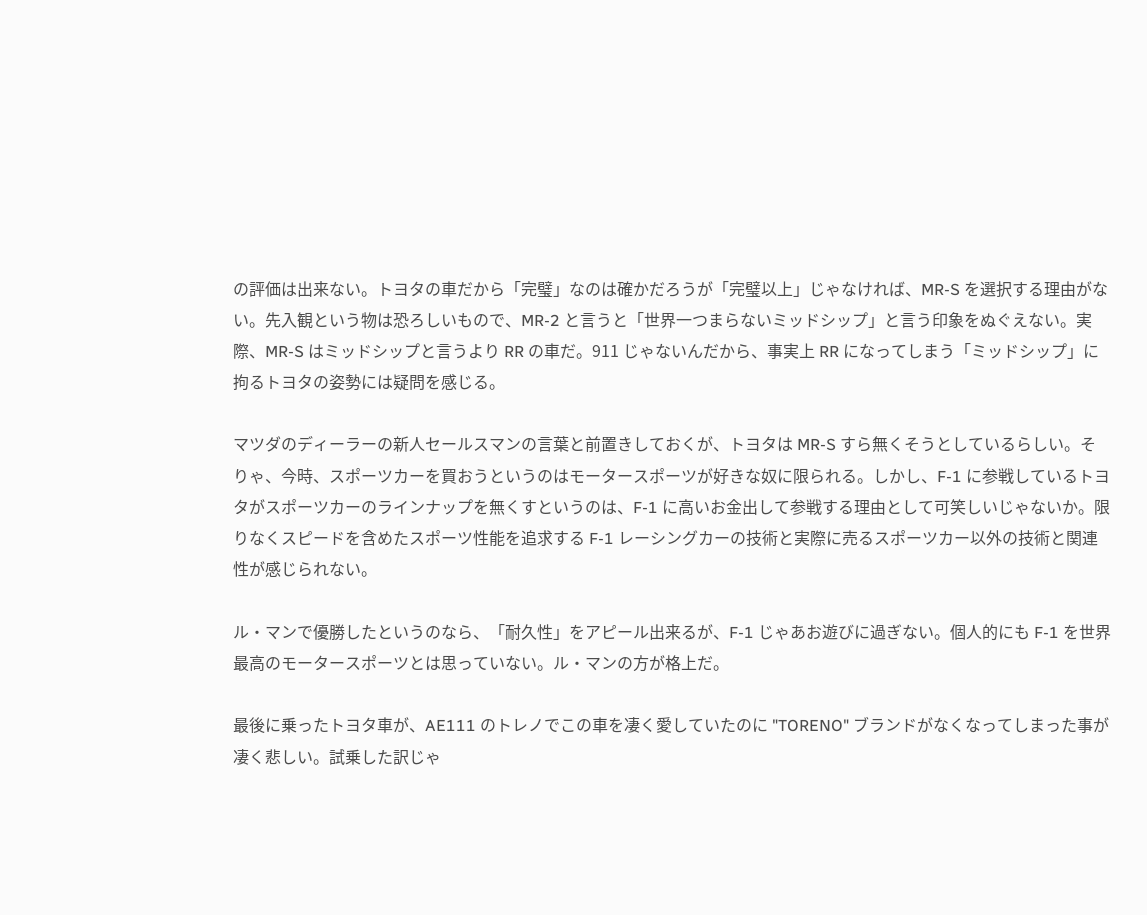の評価は出来ない。トヨタの車だから「完璧」なのは確かだろうが「完璧以上」じゃなければ、MR-S を選択する理由がない。先入観という物は恐ろしいもので、MR-2 と言うと「世界一つまらないミッドシップ」と言う印象をぬぐえない。実際、MR-S はミッドシップと言うより RR の車だ。911 じゃないんだから、事実上 RR になってしまう「ミッドシップ」に拘るトヨタの姿勢には疑問を感じる。

マツダのディーラーの新人セールスマンの言葉と前置きしておくが、トヨタは MR-S すら無くそうとしているらしい。そりゃ、今時、スポーツカーを買おうというのはモータースポーツが好きな奴に限られる。しかし、F-1 に参戦しているトヨタがスポーツカーのラインナップを無くすというのは、F-1 に高いお金出して参戦する理由として可笑しいじゃないか。限りなくスピードを含めたスポーツ性能を追求する F-1 レーシングカーの技術と実際に売るスポーツカー以外の技術と関連性が感じられない。

ル・マンで優勝したというのなら、「耐久性」をアピール出来るが、F-1 じゃあお遊びに過ぎない。個人的にも F-1 を世界最高のモータースポーツとは思っていない。ル・マンの方が格上だ。

最後に乗ったトヨタ車が、AE111 のトレノでこの車を凄く愛していたのに "TORENO" ブランドがなくなってしまった事が凄く悲しい。試乗した訳じゃ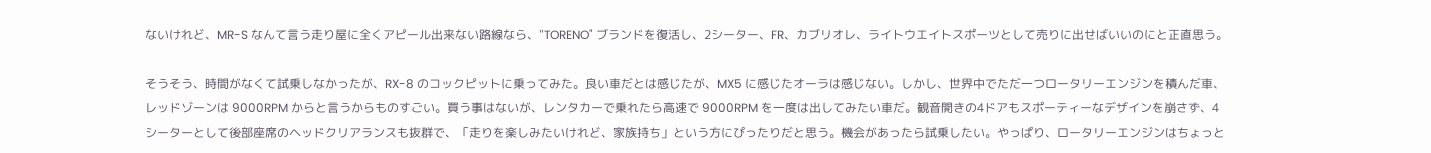ないけれど、MR-S なんて言う走り屋に全くアピール出来ない路線なら、"TORENO" ブランドを復活し、2シーター、FR、カブリオレ、ライトウエイトスポーツとして売りに出せばいいのにと正直思う。

そうそう、時間がなくて試乗しなかったが、RX-8 のコックピットに乗ってみた。良い車だとは感じたが、MX5 に感じたオーラは感じない。しかし、世界中でただ一つロータリーエンジンを積んだ車、レッドゾーンは 9000RPM からと言うからものすごい。買う事はないが、レンタカーで乗れたら高速で 9000RPM を一度は出してみたい車だ。観音開きの4ドアもスポーティーなデザインを崩さず、4シーターとして後部座席のヘッドクリアランスも抜群で、「走りを楽しみたいけれど、家族持ち」という方にぴったりだと思う。機会があったら試乗したい。やっぱり、ロータリーエンジンはちょっと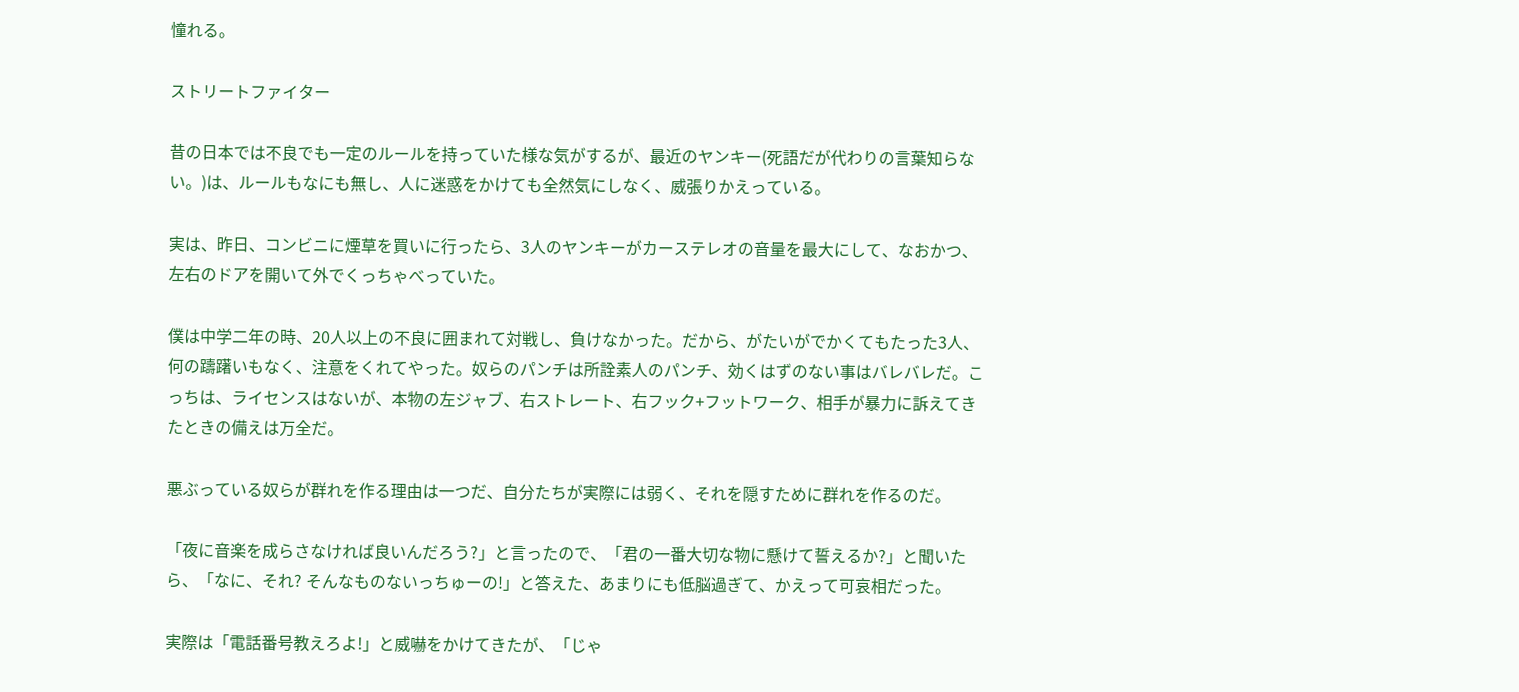憧れる。

ストリートファイター

昔の日本では不良でも一定のルールを持っていた様な気がするが、最近のヤンキー(死語だが代わりの言葉知らない。)は、ルールもなにも無し、人に迷惑をかけても全然気にしなく、威張りかえっている。

実は、昨日、コンビニに煙草を買いに行ったら、3人のヤンキーがカーステレオの音量を最大にして、なおかつ、左右のドアを開いて外でくっちゃべっていた。

僕は中学二年の時、20人以上の不良に囲まれて対戦し、負けなかった。だから、がたいがでかくてもたった3人、何の躊躇いもなく、注意をくれてやった。奴らのパンチは所詮素人のパンチ、効くはずのない事はバレバレだ。こっちは、ライセンスはないが、本物の左ジャブ、右ストレート、右フック+フットワーク、相手が暴力に訴えてきたときの備えは万全だ。

悪ぶっている奴らが群れを作る理由は一つだ、自分たちが実際には弱く、それを隠すために群れを作るのだ。

「夜に音楽を成らさなければ良いんだろう?」と言ったので、「君の一番大切な物に懸けて誓えるか?」と聞いたら、「なに、それ? そんなものないっちゅーの!」と答えた、あまりにも低脳過ぎて、かえって可哀相だった。

実際は「電話番号教えろよ!」と威嚇をかけてきたが、「じゃ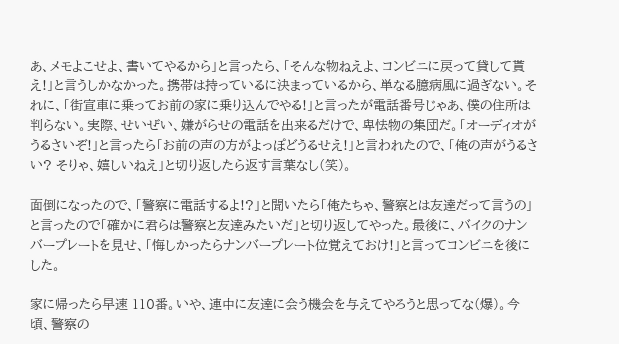あ、メモよこせよ、書いてやるから」と言ったら、「そんな物ねえよ、コンビニに戻って貸して貰え!」と言うしかなかった。携帯は持っているに決まっているから、単なる臆病風に過ぎない。それに、「街宣車に乗ってお前の家に乗り込んでやる!」と言ったが電話番号じゃあ、僕の住所は判らない。実際、せいぜい、嫌がらせの電話を出来るだけで、卑怯物の集団だ。「オーディオがうるさいぞ!」と言ったら「お前の声の方がよっぽどうるせえ!」と言われたので、「俺の声がうるさい? そりゃ、嬉しいねえ」と切り返したら返す言葉なし(笑)。

面倒になったので、「警察に電話するよ!?」と聞いたら「俺たちゃ、警察とは友達だって言うの」と言ったので「確かに君らは警察と友達みたいだ」と切り返してやった。最後に、バイクのナンバープレートを見せ、「悔しかったらナンバープレート位覚えておけ!」と言ってコンビニを後にした。

家に帰ったら早速 110番。いや、連中に友達に会う機会を与えてやろうと思ってな(爆)。今頃、警察の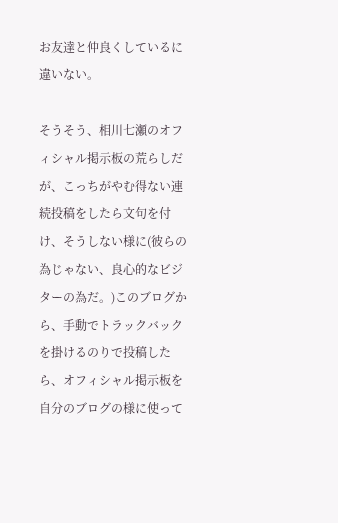お友達と仲良くしているに違いない。

そうそう、相川七瀬のオフィシャル掲示板の荒らしだが、こっちがやむ得ない連続投稿をしたら文句を付け、そうしない様に(彼らの為じゃない、良心的なビジターの為だ。)このブログから、手動でトラックバックを掛けるのりで投稿したら、オフィシャル掲示板を自分のブログの様に使って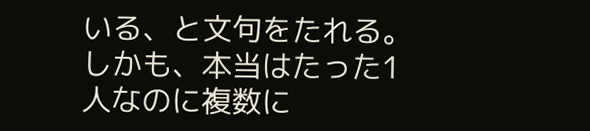いる、と文句をたれる。しかも、本当はたった1人なのに複数に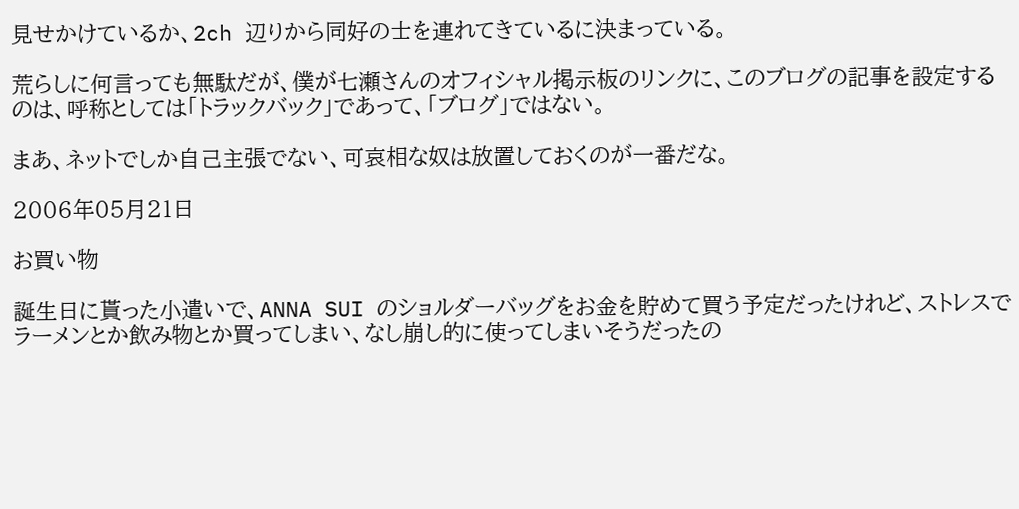見せかけているか、2ch 辺りから同好の士を連れてきているに決まっている。

荒らしに何言っても無駄だが、僕が七瀬さんのオフィシャル掲示板のリンクに、このブログの記事を設定するのは、呼称としては「トラックバック」であって、「ブログ」ではない。

まあ、ネットでしか自己主張でない、可哀相な奴は放置しておくのが一番だな。

2006年05月21日

お買い物

誕生日に貰った小遣いで、ANNA SUI のショルダーバッグをお金を貯めて買う予定だったけれど、ストレスでラーメンとか飲み物とか買ってしまい、なし崩し的に使ってしまいそうだったの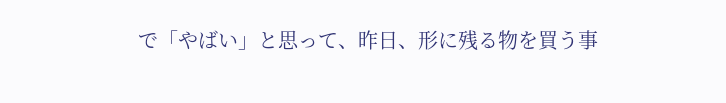で「やばい」と思って、昨日、形に残る物を買う事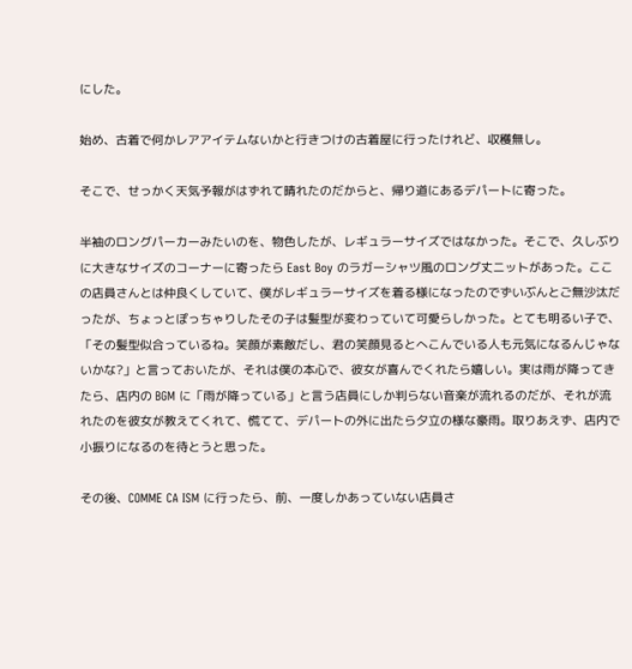にした。

始め、古着で何かレアアイテムないかと行きつけの古着屋に行ったけれど、収穫無し。

そこで、せっかく天気予報がはずれて晴れたのだからと、帰り道にあるデパートに寄った。

半袖のロングパーカーみたいのを、物色したが、レギュラーサイズではなかった。そこで、久しぶりに大きなサイズのコーナーに寄ったら East Boy のラガーシャツ風のロング丈ニットがあった。ここの店員さんとは仲良くしていて、僕がレギュラーサイズを着る様になったのでずいぶんとご無沙汰だったが、ちょっとぽっちゃりしたその子は髪型が変わっていて可愛らしかった。とても明るい子で、「その髪型似合っているね。笑顔が素敵だし、君の笑顔見るとへこんでいる人も元気になるんじゃないかな?」と言っておいたが、それは僕の本心で、彼女が喜んでくれたら嬉しい。実は雨が降ってきたら、店内の BGM に「雨が降っている」と言う店員にしか判らない音楽が流れるのだが、それが流れたのを彼女が教えてくれて、慌てて、デパートの外に出たら夕立の様な豪雨。取りあえず、店内で小振りになるのを待とうと思った。

その後、COMME CA ISM に行ったら、前、一度しかあっていない店員さ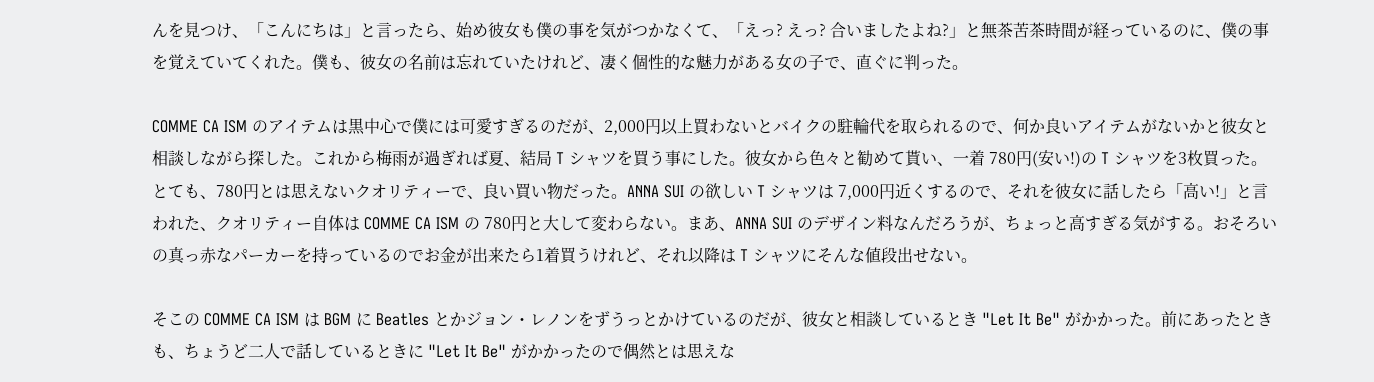んを見つけ、「こんにちは」と言ったら、始め彼女も僕の事を気がつかなくて、「えっ? えっ? 合いましたよね?」と無茶苦茶時間が経っているのに、僕の事を覚えていてくれた。僕も、彼女の名前は忘れていたけれど、凄く個性的な魅力がある女の子で、直ぐに判った。

COMME CA ISM のアイテムは黒中心で僕には可愛すぎるのだが、2,000円以上買わないとバイクの駐輪代を取られるので、何か良いアイテムがないかと彼女と相談しながら探した。これから梅雨が過ぎれば夏、結局 T シャツを買う事にした。彼女から色々と勧めて貰い、一着 780円(安い!)の T シャツを3枚買った。とても、780円とは思えないクオリティーで、良い買い物だった。ANNA SUI の欲しい T シャツは 7,000円近くするので、それを彼女に話したら「高い!」と言われた、クオリティー自体は COMME CA ISM の 780円と大して変わらない。まあ、ANNA SUI のデザイン料なんだろうが、ちょっと高すぎる気がする。おそろいの真っ赤なパーカーを持っているのでお金が出来たら1着買うけれど、それ以降は T シャツにそんな値段出せない。

そこの COMME CA ISM は BGM に Beatles とかジョン・レノンをずうっとかけているのだが、彼女と相談しているとき "Let It Be" がかかった。前にあったときも、ちょうど二人で話しているときに "Let It Be" がかかったので偶然とは思えな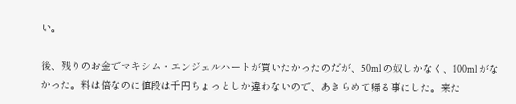い。

後、残りのお金でマキシム・エンジェルハートが買いたかったのだが、50ml の奴しかなく、100ml がなかった。料は倍なのに値段は千円ちょっとしか違わないので、あきらめて帰る事にした。来た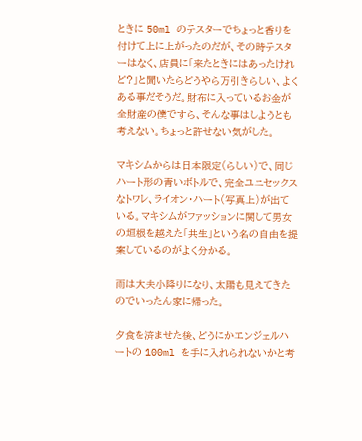ときに 50ml のテスターでちょっと香りを付けて上に上がったのだが、その時テスターはなく、店員に「来たときにはあったけれど?」と聞いたらどうやら万引きらしい、よくある事だそうだ。財布に入っているお金が全財産の僕ですら、そんな事はしようとも考えない。ちょっと許せない気がした。

マキシムからは日本限定(らしい)で、同じハート形の青いボトルで、完全ユニセックスなトワレ、ライオン・ハート(写真上)が出ている。マキシムがファッションに関して男女の垣根を越えた「共生」という名の自由を提案しているのがよく分かる。

雨は大夫小降りになり、太陽も見えてきたのでいったん家に帰った。

夕食を済ませた後、どうにかエンジェルハートの 100ml を手に入れられないかと考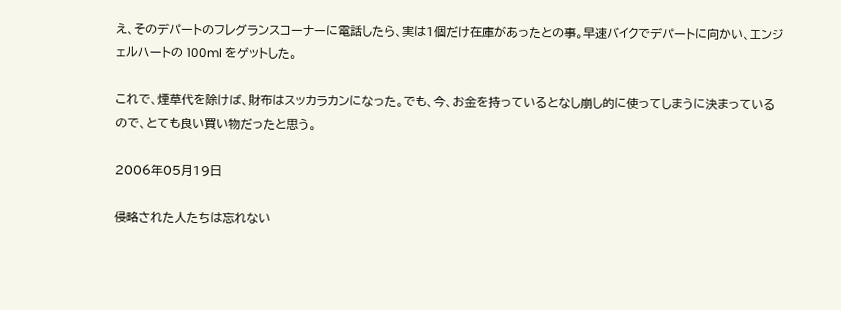え、そのデパートのフレグランスコーナーに電話したら、実は1個だけ在庫があったとの事。早速バイクでデパートに向かい、エンジェルハートの 100ml をゲットした。

これで、煙草代を除けば、財布はスッカラカンになった。でも、今、お金を持っているとなし崩し的に使ってしまうに決まっているので、とても良い買い物だったと思う。

2006年05月19日

侵略された人たちは忘れない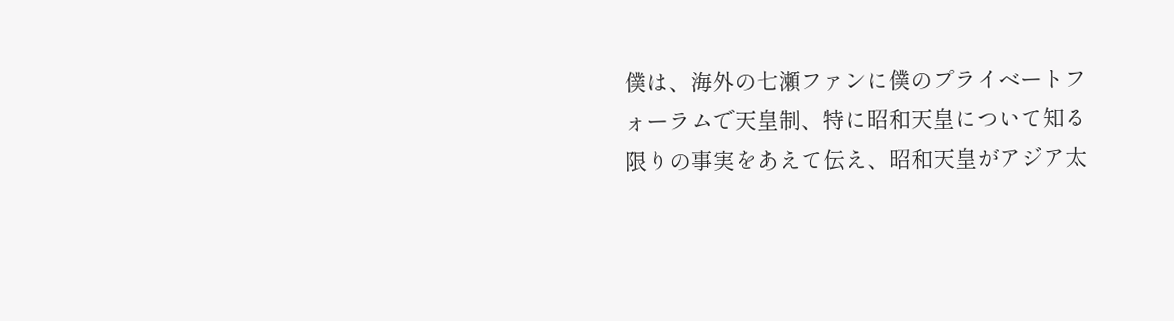僕は、海外の七瀬ファンに僕のプライベートフォーラムで天皇制、特に昭和天皇について知る限りの事実をあえて伝え、昭和天皇がアジア太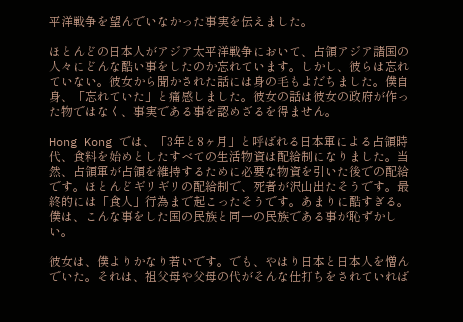平洋戦争を望んでいなかった事実を伝えました。

ほとんどの日本人がアジア太平洋戦争において、占領アジア諸国の人々にどんな酷い事をしたのか忘れています。しかし、彼らは忘れていない。彼女から聞かされた話には身の毛もよだちました。僕自身、「忘れていた」と痛感しました。彼女の話は彼女の政府が作った物ではなく、事実である事を認めざるを得ません。

Hong Kong では、「3年と8ヶ月」と呼ばれる日本軍による占領時代、食料を始めとしたすべての生活物資は配給制になりました。当然、占領軍が占領を維持するために必要な物資を引いた後での配給です。ほとんどギリギリの配給制で、死者が沢山出たそうです。最終的には「食人」行為まで起こったそうです。あまりに酷すぎる。僕は、こんな事をした国の民族と同一の民族である事が恥ずかしい。

彼女は、僕よりかなり若いです。でも、やはり日本と日本人を憎んでいた。それは、祖父母や父母の代がそんな仕打ちをされていれば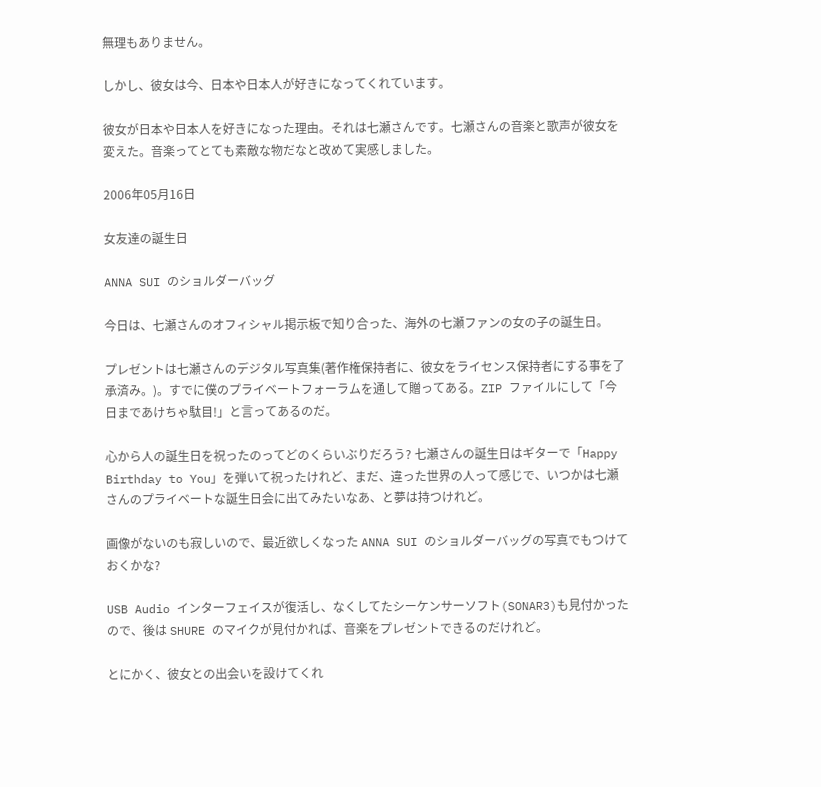無理もありません。

しかし、彼女は今、日本や日本人が好きになってくれています。

彼女が日本や日本人を好きになった理由。それは七瀬さんです。七瀬さんの音楽と歌声が彼女を変えた。音楽ってとても素敵な物だなと改めて実感しました。

2006年05月16日

女友達の誕生日

ANNA SUI のショルダーバッグ

今日は、七瀬さんのオフィシャル掲示板で知り合った、海外の七瀬ファンの女の子の誕生日。

プレゼントは七瀬さんのデジタル写真集(著作権保持者に、彼女をライセンス保持者にする事を了承済み。)。すでに僕のプライベートフォーラムを通して贈ってある。ZIP ファイルにして「今日まであけちゃ駄目!」と言ってあるのだ。

心から人の誕生日を祝ったのってどのくらいぶりだろう? 七瀬さんの誕生日はギターで「Happy Birthday to You」を弾いて祝ったけれど、まだ、違った世界の人って感じで、いつかは七瀬さんのプライベートな誕生日会に出てみたいなあ、と夢は持つけれど。

画像がないのも寂しいので、最近欲しくなった ANNA SUI のショルダーバッグの写真でもつけておくかな?

USB Audio インターフェイスが復活し、なくしてたシーケンサーソフト(SONAR3)も見付かったので、後は SHURE のマイクが見付かれば、音楽をプレゼントできるのだけれど。

とにかく、彼女との出会いを設けてくれ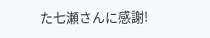た七瀬さんに感謝!